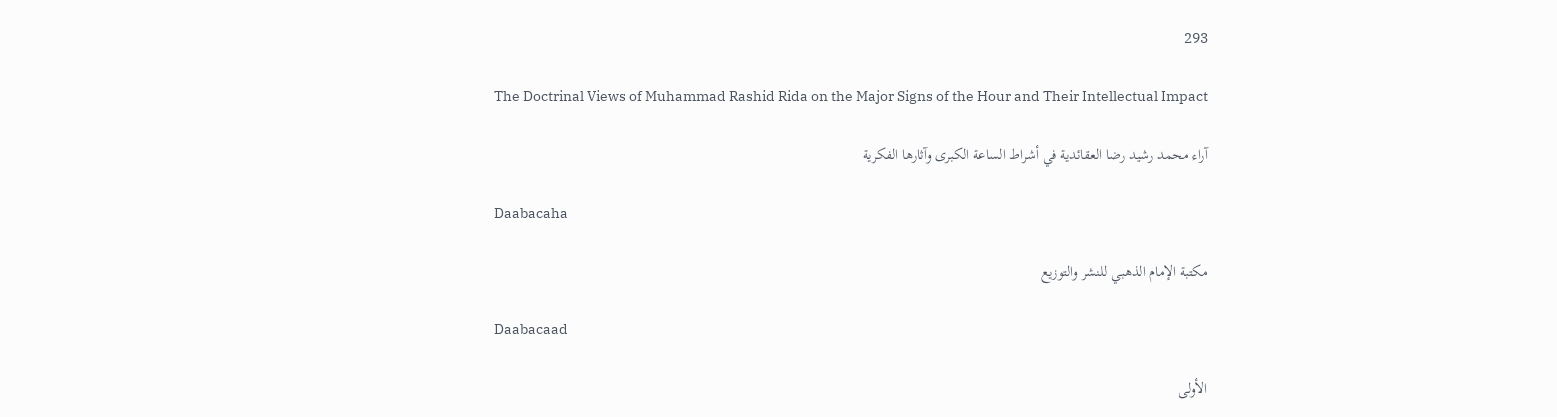293

The Doctrinal Views of Muhammad Rashid Rida on the Major Signs of the Hour and Their Intellectual Impact

آراء محمد رشيد رضا العقائدية في أشراط الساعة الكبرى وآثارها الفكرية

Daabacaha

مكتبة الإمام الذهبي للنشر والتوزيع

Daabacaad

الأولى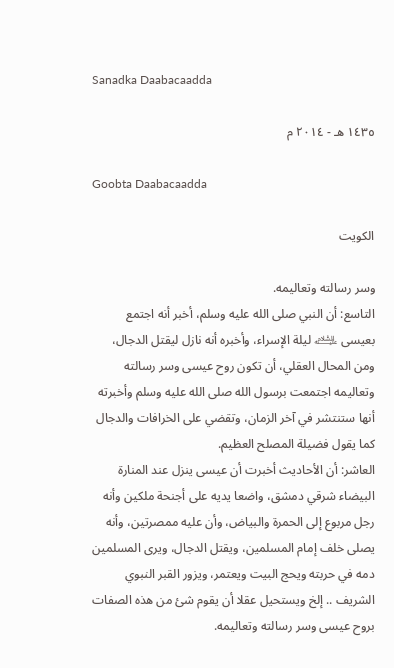Sanadka Daabacaadda

١٤٣٥ هـ - ٢٠١٤ م

Goobta Daabacaadda

الكويت

وسر رسالته وتعاليمه.
التاسع: أن النبي صلى الله عليه وسلم، أخبر أنه اجتمع بعيسى ﵇ ليلة الإسراء، وأخبره أنه نازل ليقتل الدجال، ومن المحال العقلي، أن تكون روح عيسى وسر رسالته وتعاليمه اجتمعت برسول الله صلى الله عليه وسلم وأخبرته أنها ستنتشر في آخر الزمان، وتقضي على الخرافات والدجال كما يقول فضيلة المصلح العظيم.
العاشر: أن الأحاديث أخبرت أن عيسى ينزل عند المنارة البيضاء شرقي دمشق، واضعا يديه على أجنحة ملكين وأنه رجل مربوع إلى الحمرة والبياض، وأن عليه ممصرتين، وأنه يصلى خلف إمام المسلمين، ويقتل الدجال، ويرى المسلمين دمه في حربته ويحج البيت ويعتمر، ويزور القبر النبوي الشريف .. إلخ ويستحيل عقلا أن يقوم شئ من هذه الصفات بروح عيسى وسر رسالته وتعاليمه.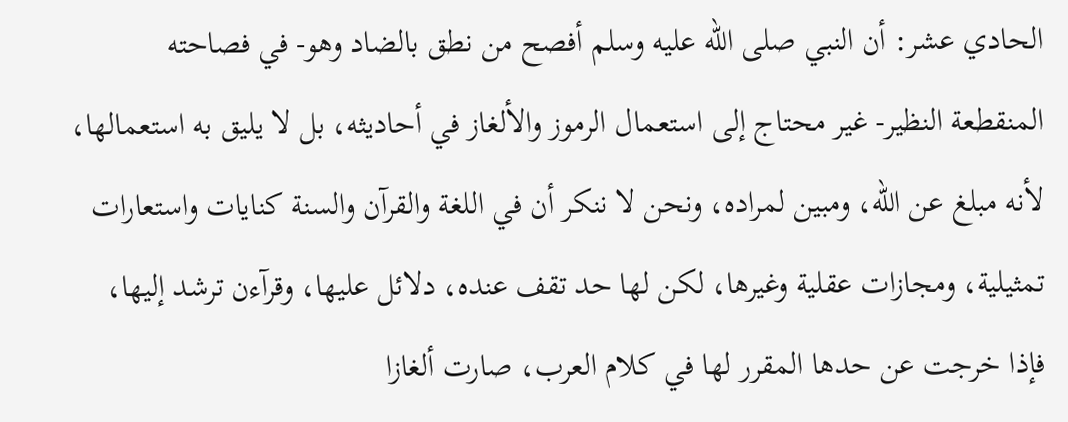الحادي عشر: أن النبي صلى الله عليه وسلم أفصح من نطق بالضاد وهو- في فصاحته المنقطعة النظير- غير محتاج إلى استعمال الرموز والألغاز في أحاديثه، بل لا يليق به استعمالها، لأنه مبلغ عن الله، ومبين لمراده، ونحن لا ننكر أن في اللغة والقرآن والسنة كنايات واستعارات تمثيلية، ومجازات عقلية وغيرها، لكن لها حد تقف عنده، دلائل عليها، وقرآءن ترشد إليها، فإذا خرجت عن حدها المقرر لها في كلام العرب، صارت ألغازا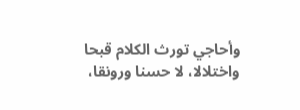وأحاجي تورث الكلام قبحا واختلالا، لا حسنا ورونقا،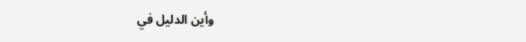وأين الدليل في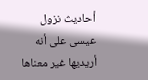أحاديث نزول عيسى على أنه أريديها غير معناها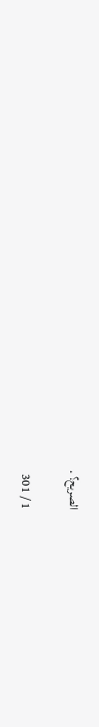الصريح؟ .

1 / 301